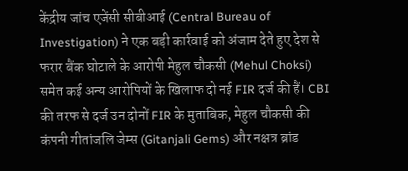केंद्रीय जांच एजेंसी सीबीआई (Central Bureau of Investigation) ने एक बड़ी कार्रवाई को अंजाम देते हुए देश से फरार बैंक घोटाले के आरोपी मेहुल चौकसी (Mehul Choksi) समेत कई अन्य आरोपियों के खिलाफ दो नई FIR दर्ज की हैं। CBI की तरफ से दर्ज उन दोनों FIR के मुताबिक, मेहुल चौकसी की कंपनी गीतांजलि जेम्स (Gitanjali Gems) और नक्षत्र ब्रांड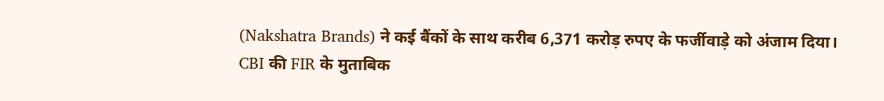(Nakshatra Brands) ने कई बैंकों के साथ करीब 6,371 करोड़ रुपए के फर्जीवाड़े को अंजाम दिया।
CBI की FIR के मुताबिक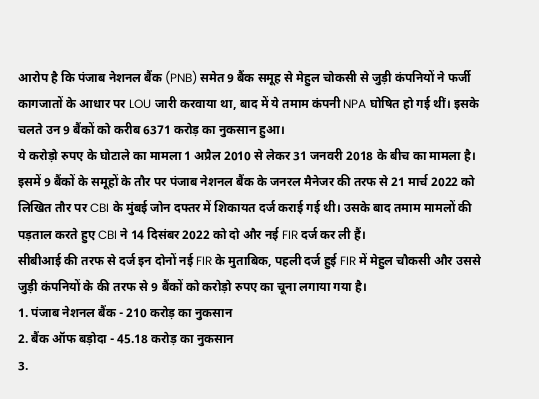आरोप है कि पंजाब नेशनल बैंक (PNB) समेत 9 बैंक समूह से मेहुल चोकसी से जुड़ी कंपनियों ने फर्जी कागजातों के आधार पर LOU जारी करवाया था, बाद में ये तमाम कंपनी NPA घोषित हो गई थीं। इसके चलते उन 9 बैंकों को करीब 6371 करोड़ का नुकसान हुआ।
ये करोड़ो रुपए के घोटाले का मामला 1 अप्रैल 2010 से लेकर 31 जनवरी 2018 के बीच का मामला है। इसमें 9 बैंकों के समूहों के तौर पर पंजाब नेशनल बैंक के जनरल मैनेजर की तरफ से 21 मार्च 2022 को लिखित तौर पर CBI के मुंबई जोन दफ्तर में शिकायत दर्ज कराई गई थी। उसके बाद तमाम मामलों की पड़ताल करते हुए CBI ने 14 दिसंबर 2022 को दो और नई FIR दर्ज कर ली हैं।
सीबीआई की तरफ से दर्ज इन दोनों नई FIR के मुताबिक, पहली दर्ज हुई FIR में मेहुल चौकसी और उससे जुड़ी कंपनियों के की तरफ से 9 बैंकों को करोड़ो रुपए का चूना लगाया गया है।
1. पंजाब नेशनल बैंक - 210 करोड़ का नुकसान
2. बैंक ऑफ बड़ोदा - 45.18 करोड़ का नुकसान
3.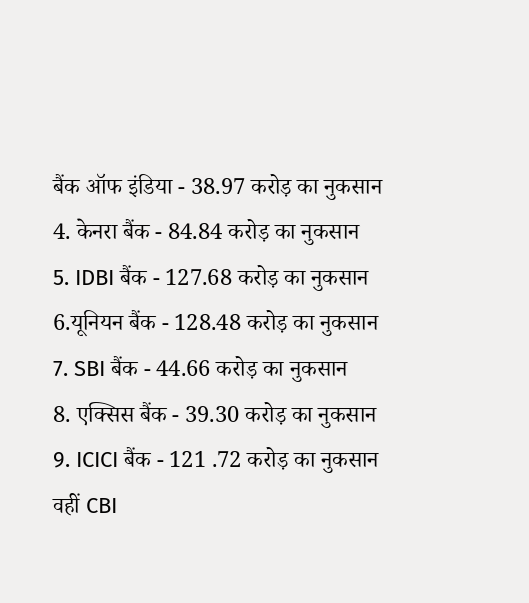बैंक ऑफ इंडिया - 38.97 करोड़ का नुकसान
4. केनरा बैंक - 84.84 करोड़ का नुकसान
5. IDBI बैंक - 127.68 करोड़ का नुकसान
6.यूनियन बैंक - 128.48 करोड़ का नुकसान
7. SBI बैंक - 44.66 करोड़ का नुकसान
8. एक्सिस बैंक - 39.30 करोड़ का नुकसान
9. ICICI बैंक - 121 .72 करोड़ का नुकसान
वहीं CBI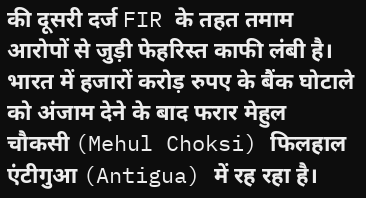की दूसरी दर्ज FIR के तहत तमाम आरोपों से जुड़ी फेहरिस्त काफी लंबी है। भारत में हजारों करोड़ रुपए के बैंक घोटाले को अंजाम देने के बाद फरार मेहुल चौकसी (Mehul Choksi) फिलहाल एंटीगुआ (Antigua) में रह रहा है।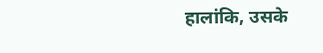हालांकि, उसके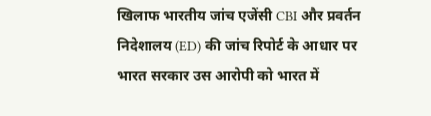खिलाफ भारतीय जांच एजेंसी CBI और प्रवर्तन निदेशालय (ED) की जांच रिपोर्ट के आधार पर भारत सरकार उस आरोपी को भारत में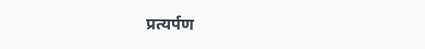प्रत्यर्पण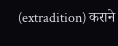(extradition) कराने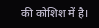की कोशिश में है।